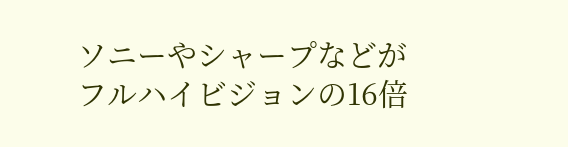ソニーやシャープなどがフルハイビジョンの16倍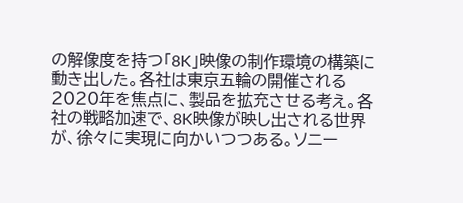の解像度を持つ「8K」映像の制作環境の構築に動き出した。各社は東京五輪の開催される2020年を焦点に、製品を拡充させる考え。各社の戦略加速で、8K映像が映し出される世界が、徐々に実現に向かいつつある。ソニー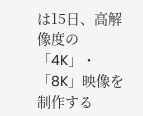は15日、高解像度の「4K」・「8K」映像を制作する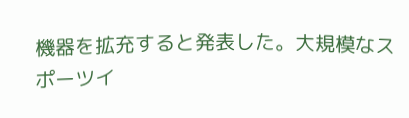機器を拡充すると発表した。大規模なスポーツイ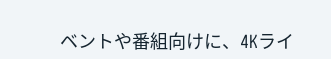ベントや番組向けに、4Kライ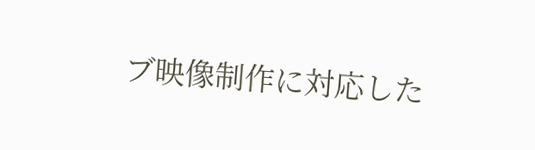ブ映像制作に対応した